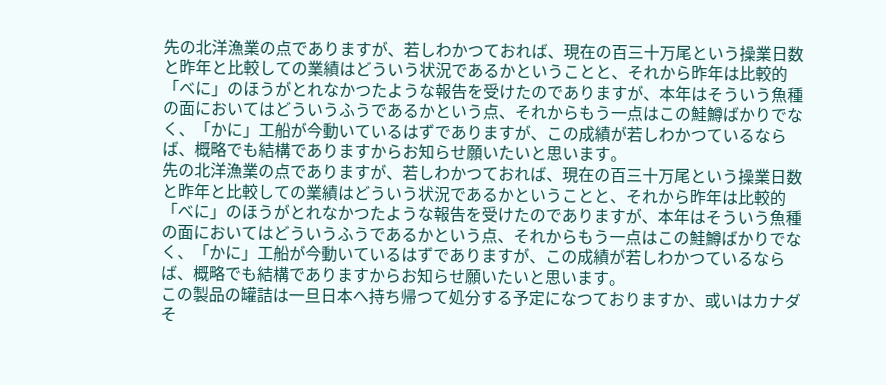先の北洋漁業の点でありますが、若しわかつておれば、現在の百三十万尾という操業日数と昨年と比較しての業績はどういう状況であるかということと、それから昨年は比較的「べに」のほうがとれなかつたような報告を受けたのでありますが、本年はそういう魚種の面においてはどういうふうであるかという点、それからもう一点はこの鮭鱒ばかりでなく、「かに」工船が今動いているはずでありますが、この成績が若しわかつているならば、概略でも結構でありますからお知らせ願いたいと思います。
先の北洋漁業の点でありますが、若しわかつておれば、現在の百三十万尾という操業日数と昨年と比較しての業績はどういう状況であるかということと、それから昨年は比較的「べに」のほうがとれなかつたような報告を受けたのでありますが、本年はそういう魚種の面においてはどういうふうであるかという点、それからもう一点はこの鮭鱒ばかりでなく、「かに」工船が今動いているはずでありますが、この成績が若しわかつているならば、概略でも結構でありますからお知らせ願いたいと思います。
この製品の罐詰は一旦日本へ持ち帰つて処分する予定になつておりますか、或いはカナダそ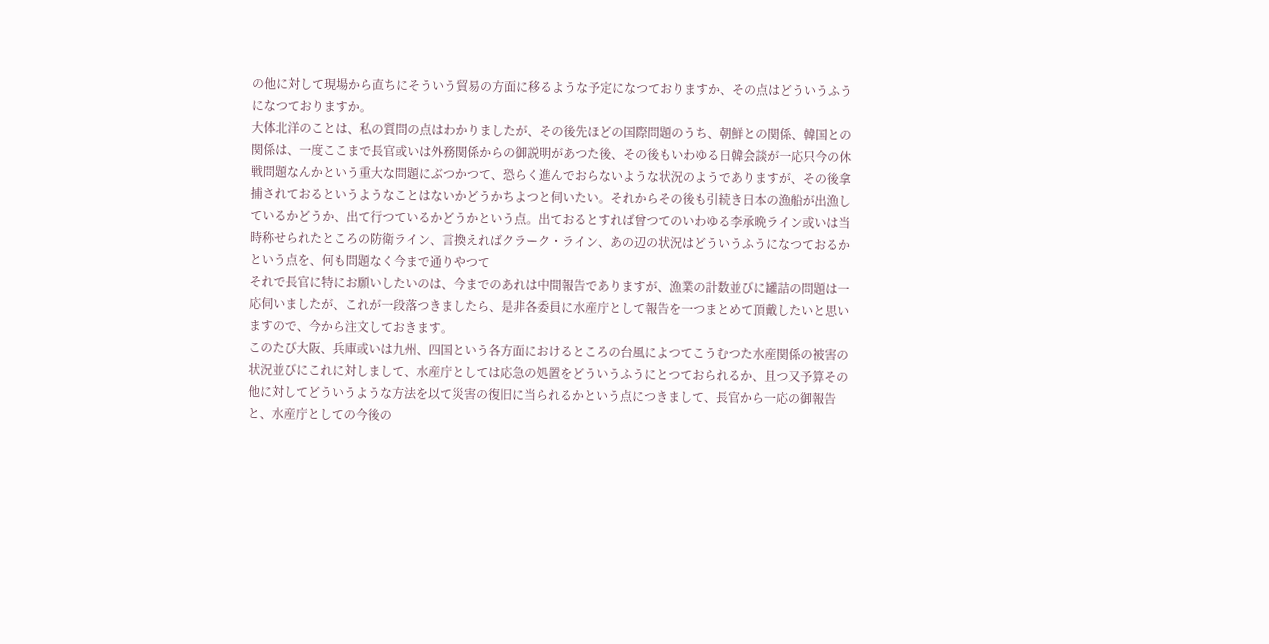の他に対して現場から直ちにそういう貿易の方面に移るような予定になつておりますか、その点はどういうふうになつておりますか。
大体北洋のことは、私の質問の点はわかりましたが、その後先ほどの国際問題のうち、朝鮮との関係、韓国との関係は、一度ここまで長官或いは外務関係からの御説明があつた後、その後もいわゆる日韓会談が一応只今の休戦問題なんかという重大な問題にぶつかつて、恐らく進んでおらないような状況のようでありますが、その後拿捕されておるというようなことはないかどうかちよつと伺いたい。それからその後も引続き日本の漁船が出漁しているかどうか、出て行つているかどうかという点。出ておるとすれば曾つてのいわゆる李承晩ライン或いは当時称せられたところの防衛ライン、言換えればクラーク・ライン、あの辺の状況はどういうふうになつておるかという点を、何も問題なく今まで通りやつて
それで長官に特にお願いしたいのは、今までのあれは中間報告でありますが、漁業の計数並びに罐詰の問題は一応伺いましたが、これが一段落つきましたら、是非各委員に水産庁として報告を一つまとめて頂戴したいと思いますので、今から注文しておきます。
このたび大阪、兵庫或いは九州、四国という各方面におけるところの台風によつてこうむつた水産関係の被害の状況並びにこれに対しまして、水産庁としては応急の処置をどういうふうにとつておられるか、且つ又予算その他に対してどういうような方法を以て災害の復旧に当られるかという点につきまして、長官から一応の御報告と、水産庁としての今後の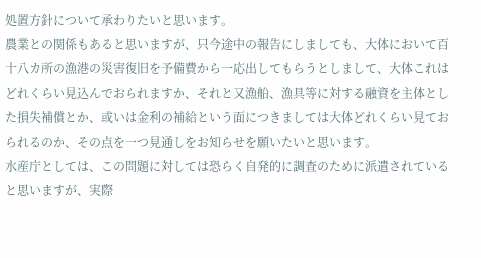処置方針について承わりたいと思います。
農業との関係もあると思いますが、只今途中の報告にしましても、大体において百十八カ所の漁港の災害復旧を予備費から一応出してもらうとしまして、大体これはどれくらい見込んでおられますか、それと又漁船、漁具等に対する融資を主体とした損失補償とか、或いは金利の補給という面につきましては大体どれくらい見ておられるのか、その点を一つ見通しをお知らせを願いたいと思います。
水産庁としては、この問題に対しては恐らく自発的に調査のために派遣されていると思いますが、実際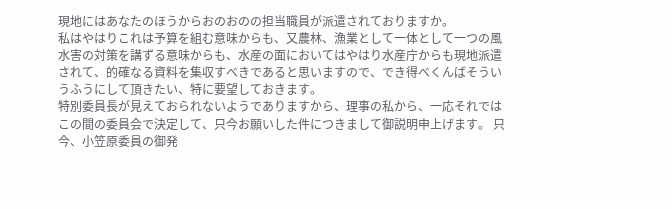現地にはあなたのほうからおのおのの担当職員が派遣されておりますか。
私はやはりこれは予算を組む意味からも、又農林、漁業として一体として一つの風水害の対策を講ずる意味からも、水産の面においてはやはり水産庁からも現地派遣されて、的確なる資料を集収すべきであると思いますので、でき得べくんばそういうふうにして頂きたい、特に要望しておきます。
特別委員長が見えておられないようでありますから、理事の私から、一応それではこの間の委員会で決定して、只今お願いした件につきまして御説明申上げます。 只今、小笠原委員の御発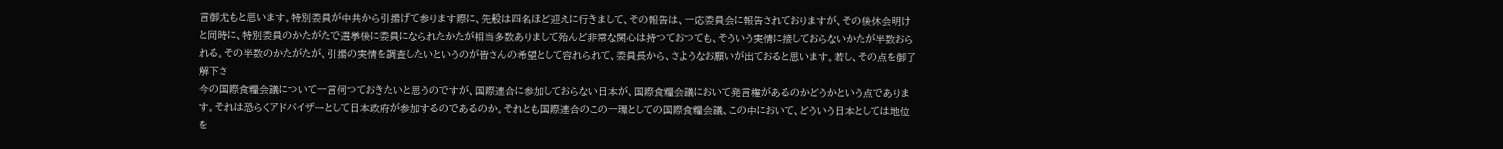言御尤もと思います。特別委員が中共から引揚げて参ります際に、先般は四名ほど迎えに行きまして、その報告は、一応委員会に報告されておりますが、その後休会明けと同時に、特別委員のかたがたで選挙後に委員になられたかたが相当多数ありまして殆んど非常な関心は持つておつても、そういう実情に接しておらないかたが半数おられる。その半数のかたがたが、引揚の実情を調査したいというのが皆さんの希望として容れられて、委員長から、さようなお願いが出ておると思います。若し、その点を御了解下さ
今の国際食糧会議について一言伺つておきたいと思うのですが、国際連合に参加しておらない日本が、国際食糧会議において発言権があるのかどうかという点であります。それは恐らくアドバイザーとして日本政府が参加するのであるのか。それとも国際連合のこの一環としての国際食糧会議、この中において、どういう日本としては地位を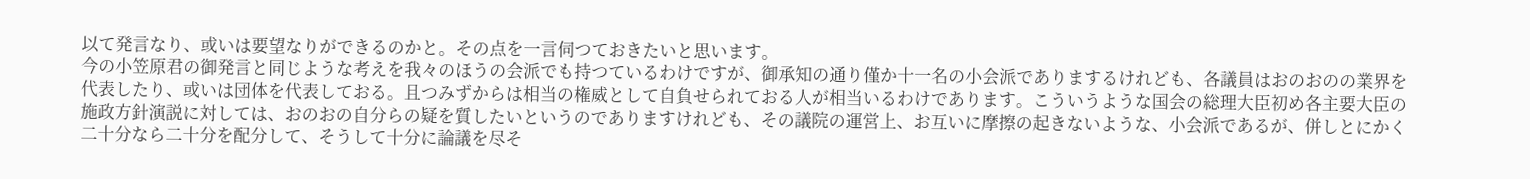以て発言なり、或いは要望なりができるのかと。その点を一言伺つておきたいと思います。
今の小笠原君の御発言と同じような考えを我々のほうの会派でも持つているわけですが、御承知の通り僅か十一名の小会派でありまするけれども、各議員はおのおのの業界を代表したり、或いは団体を代表しておる。且つみずからは相当の権威として自負せられておる人が相当いるわけであります。こういうような国会の総理大臣初め各主要大臣の施政方針演説に対しては、おのおの自分らの疑を質したいというのでありますけれども、その議院の運営上、お互いに摩擦の起きないような、小会派であるが、併しとにかく二十分なら二十分を配分して、そうして十分に論議を尽そ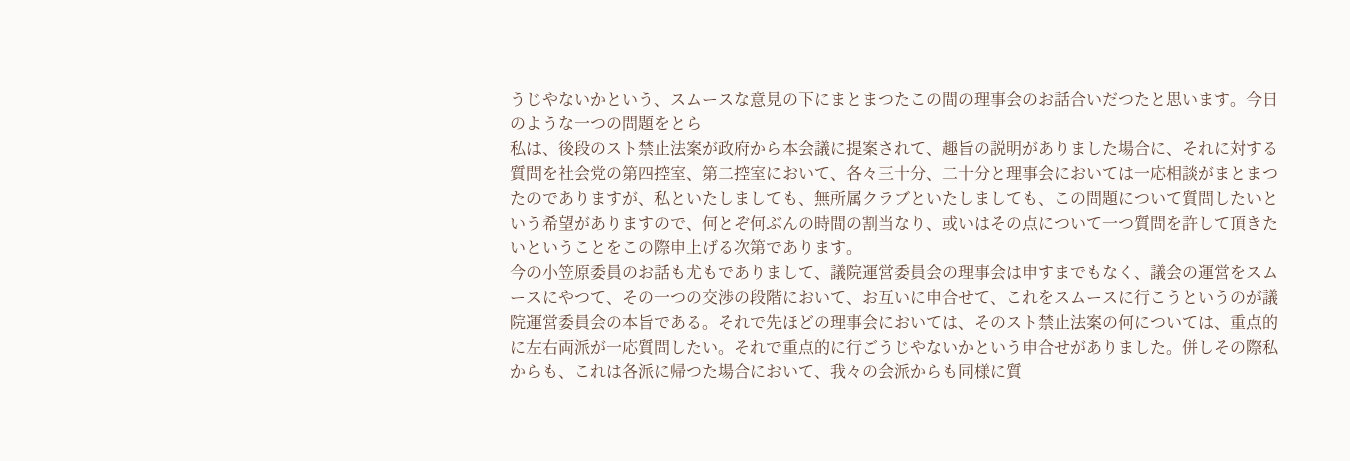うじやないかという、スムースな意見の下にまとまつたこの間の理事会のお話合いだつたと思います。今日のような一つの問題をとら
私は、後段のスト禁止法案が政府から本会議に提案されて、趣旨の説明がありました場合に、それに対する質問を社会党の第四控室、第二控室において、各々三十分、二十分と理事会においては一応相談がまとまつたのでありますが、私といたしましても、無所属クラブといたしましても、この問題について質問したいという希望がありますので、何とぞ何ぶんの時間の割当なり、或いはその点について一つ質問を許して頂きたいということをこの際申上げる次第であります。
今の小笠原委員のお話も尤もでありまして、議院運営委員会の理事会は申すまでもなく、議会の運営をスムースにやつて、その一つの交渉の段階において、お互いに申合せて、これをスムースに行こうというのが議院運営委員会の本旨である。それで先ほどの理事会においては、そのスト禁止法案の何については、重点的に左右両派が一応質問したい。それで重点的に行ごうじやないかという申合せがありました。併しその際私からも、これは各派に帰つた場合において、我々の会派からも同様に質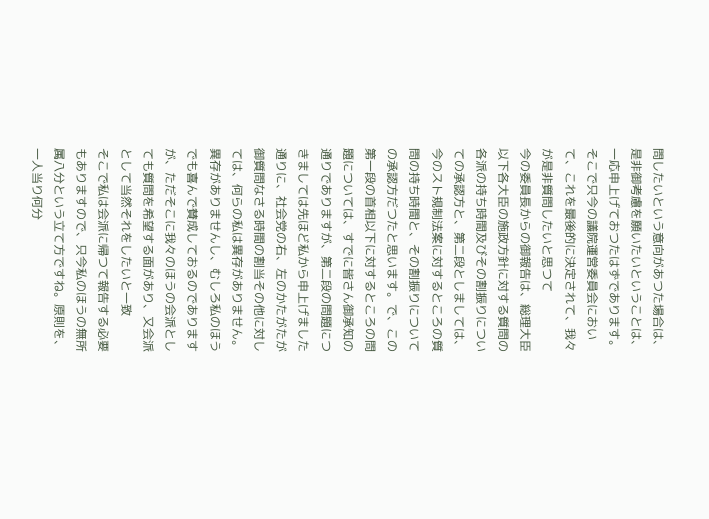問したいという意向があつた場合は、是非御考慮を願いたいということは、一応申上げておつたはずであります。そこで只今の議院運営委員会において、これを最後的に決定されて、我々が是非質問したいと思つて
今の委員長からの御報告は、総理大臣以下各大臣の施政方針に対する質問の各派の持ち時間及びその割振りについての承認方と、第二段としましては、今のスト規制法案に対するところの質問の持ち時間と、その割振りについての承認方だつたと思います。で、この第一段の首相以下に対するところの問題については、すでに皆さん御承知の通りでありますが、第二段の問題につきましては先ほど私から申上げました通りに、社会党の右、左のかたがたが御質問なさる時間の割当その他に対しては、何らの私は異存がありません。異存がありませんし、むしろ私のほうでも喜んで賛成しておるのでありますが、ただそこに我々のほうの会派としても質問を希望する面があり、又会派として当然それをしたいと一致
そこで私は会派に帰つて報告する必要もありますので、只今私のほうの無所属八分という立て方ですね。原則を、一人当り何分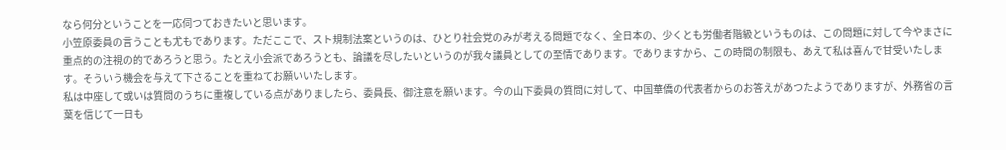なら何分ということを一応伺つておきたいと思います。
小笠原委員の言うことも尤もであります。ただここで、スト規制法案というのは、ひとり社会党のみが考える問題でなく、全日本の、少くとも労働者階級というものは、この問題に対して今やまさに重点的の注視の的であろうと思う。たとえ小会派であろうとも、論議を尽したいというのが我々議員としての至情であります。でありますから、この時間の制限も、あえて私は喜んで甘受いたします。そういう機会を与えて下さることを重ねてお願いいたします。
私は中座して或いは質問のうちに重複している点がありましたら、委員長、御注意を願います。今の山下委員の質問に対して、中国華僑の代表者からのお答えがあつたようでありますが、外務省の言葉を信じて一日も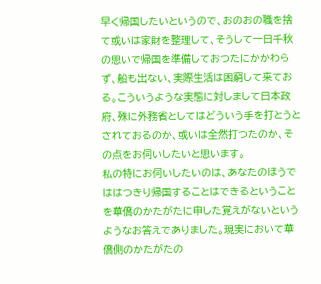早く帰国したいというので、おのおの職を捨て或いは家財を整理して、そうして一日千秋の思いで帰国を準備しておつたにかかわらず、船も出ない、実際生活は困窮して来ておる。こういうような実態に対しまして日本政府、殊に外務省としてはどういう手を打とうとされておるのか、或いは全然打つたのか、その点をお伺いしたいと思います。
私の特にお伺いしたいのは、あなたのほうでははつきり帰国することはできるということを華僑のかたがたに申した覚えがないというようなお答えでありました。現実において華僑側のかたがたの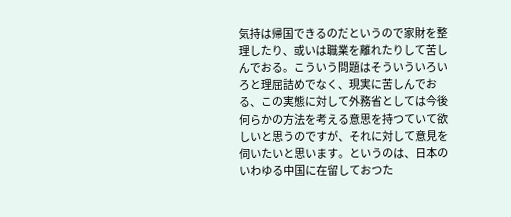気持は帰国できるのだというので家財を整理したり、或いは職業を離れたりして苦しんでおる。こういう問題はそういういろいろと理屈詰めでなく、現実に苦しんでおる、この実態に対して外務省としては今後何らかの方法を考える意思を持つていて欲しいと思うのですが、それに対して意見を伺いたいと思います。というのは、日本のいわゆる中国に在留しておつた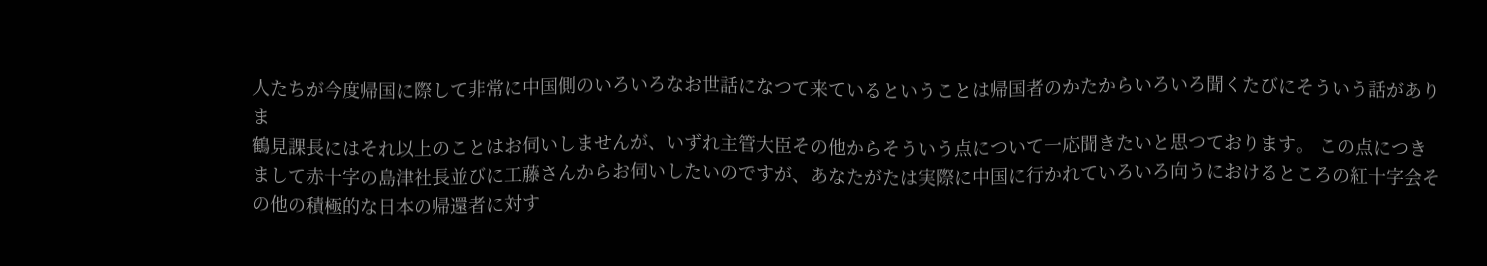人たちが今度帰国に際して非常に中国側のいろいろなお世話になつて来ているということは帰国者のかたからいろいろ聞くたびにそういう話がありま
鶴見課長にはそれ以上のことはお伺いしませんが、いずれ主管大臣その他からそういう点について一応聞きたいと思つております。 この点につきまして赤十字の島津社長並びに工藤さんからお伺いしたいのですが、あなたがたは実際に中国に行かれていろいろ向うにおけるところの紅十字会その他の積極的な日本の帰還者に対す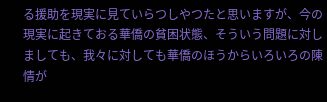る援助を現実に見ていらつしやつたと思いますが、今の現実に起きておる華僑の貧困状態、そういう問題に対しましても、我々に対しても華僑のほうからいろいろの陳情が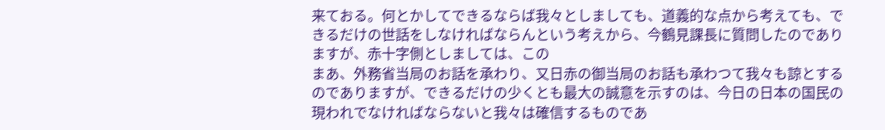来ておる。何とかしてできるならば我々としましても、道義的な点から考えても、できるだけの世話をしなければならんという考えから、今鶴見課長に質問したのでありますが、赤十字側としましては、この
まあ、外務省当局のお話を承わり、又日赤の御当局のお話も承わつて我々も諒とするのでありますが、できるだけの少くとも最大の誠意を示すのは、今日の日本の国民の現われでなければならないと我々は確信するものであ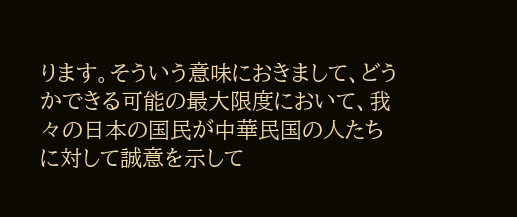ります。そういう意味におきまして、どうかできる可能の最大限度において、我々の日本の国民が中華民国の人たちに対して誠意を示して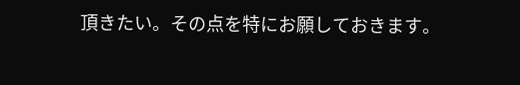頂きたい。その点を特にお願しておきます。